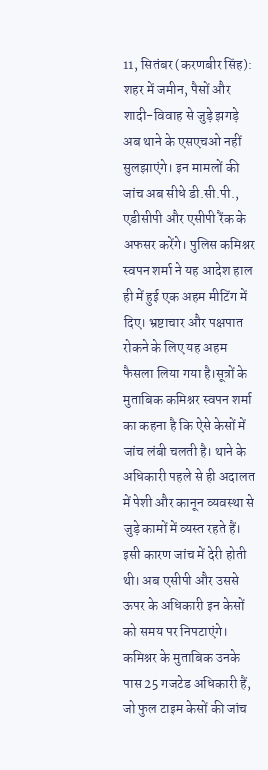11, सितंबर (करणबीर सिंह): शहर में जमीन, पैसों और शादी-विवाह से जुड़े झगड़े अब थाने के एसएचओ नहीं सुलझाएंगे। इन मामलों की जांच अब सीधे डी.सी.पी., एडीसीपी और एसीपी रैंक के अफसर करेंगे। पुलिस कमिश्नर स्वपन शर्मा ने यह आदेश हाल ही में हुई एक अहम मीटिंग में दिए। भ्रष्टाचार और पक्षपात रोकने के लिए यह अहम फैसला लिया गया है।सूत्रों के मुताबिक कमिश्नर स्वपन शर्मा का कहना है कि ऐसे केसों में जांच लंबी चलती है। थाने के अधिकारी पहले से ही अदालत में पेशी और कानून व्यवस्था से जुड़े कामों में व्यस्त रहते हैं। इसी कारण जांच में देरी होती थी। अब एसीपी और उससे ऊपर के अधिकारी इन केसों को समय पर निपटाएंगे। कमिश्नर के मुताबिक उनके पास 25 गजटेड अधिकारी हैं, जो फुल टाइम केसों की जांच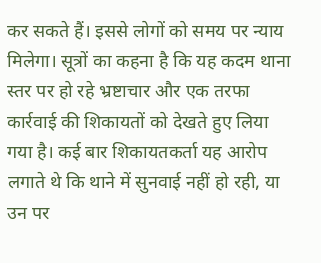कर सकते हैं। इससे लोगों को समय पर न्याय मिलेगा। सूत्रों का कहना है कि यह कदम थाना स्तर पर हो रहे भ्रष्टाचार और एक तरफा कार्रवाई की शिकायतों को देखते हुए लिया गया है। कई बार शिकायतकर्ता यह आरोप लगाते थे कि थाने में सुनवाई नहीं हो रही, या उन पर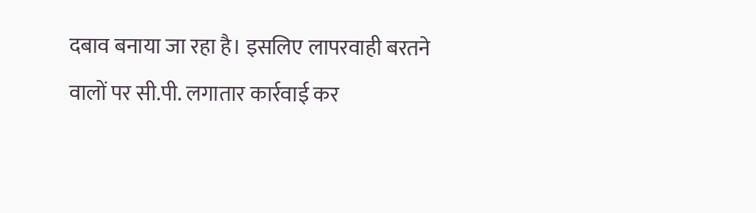दबाव बनाया जा रहा है। इसलिए लापरवाही बरतने वालों पर सी.पी. लगातार कार्रवाई कर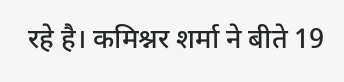रहे है। कमिश्नर शर्मा ने बीते 19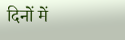दिनों में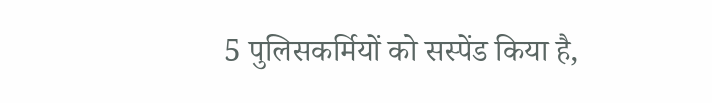5 पुलिसकर्मियों को सस्पेंड किया है,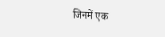जिनमें एक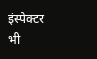इंस्पेक्टर भी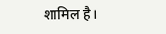शामिल है।